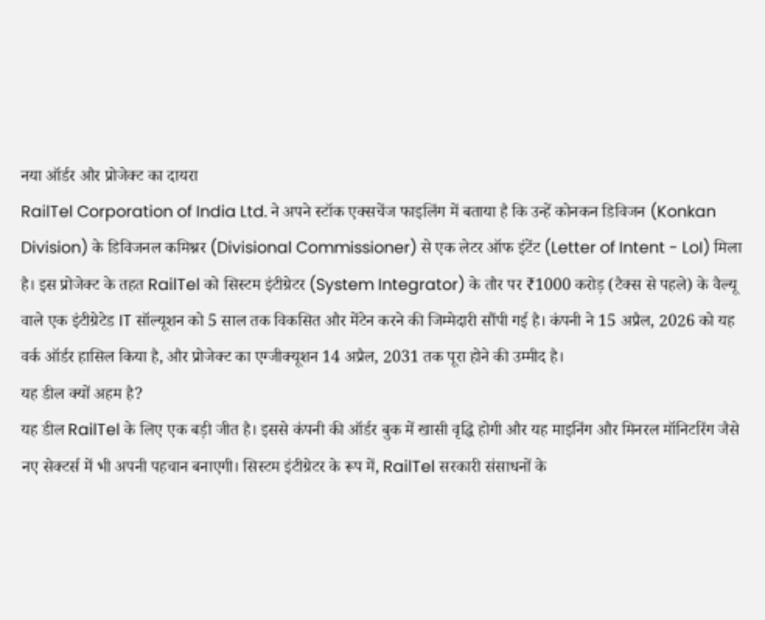नया ऑर्डर और प्रोजेक्ट का दायरा
RailTel Corporation of India Ltd. ने अपने स्टॉक एक्सचेंज फाइलिंग में बताया है कि उन्हें कोनकन डिविजन (Konkan Division) के डिविजनल कमिश्नर (Divisional Commissioner) से एक लेटर ऑफ इंटेंट (Letter of Intent - LoI) मिला है। इस प्रोजेक्ट के तहत RailTel को सिस्टम इंटीग्रेटर (System Integrator) के तौर पर ₹1000 करोड़ (टैक्स से पहले) के वैल्यू वाले एक इंटीग्रेटेड IT सॉल्यूशन को 5 साल तक विकसित और मेंटेन करने की जिम्मेदारी सौंपी गई है। कंपनी ने 15 अप्रैल, 2026 को यह वर्क ऑर्डर हासिल किया है, और प्रोजेक्ट का एग्जीक्यूशन 14 अप्रैल, 2031 तक पूरा होने की उम्मीद है।
यह डील क्यों अहम है?
यह डील RailTel के लिए एक बड़ी जीत है। इससे कंपनी की ऑर्डर बुक में खासी वृद्धि होगी और यह माइनिंग और मिनरल मॉनिटरिंग जैसे नए सेक्टर्स में भी अपनी पहचान बनाएगी। सिस्टम इंटीग्रेटर के रूप में, RailTel सरकारी संसाधनों के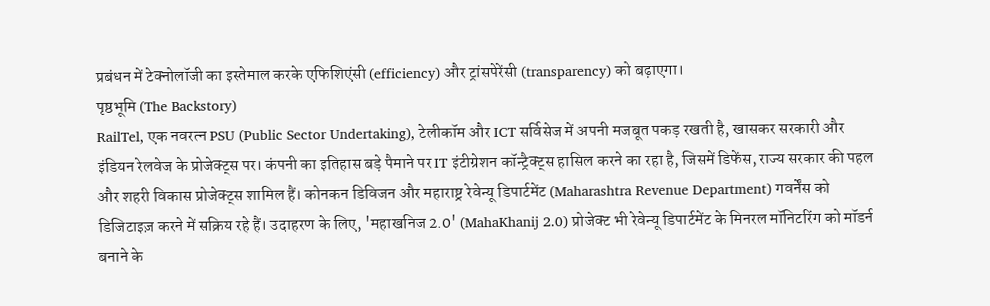प्रबंधन में टेक्नोलॉजी का इस्तेमाल करके एफिशिएंसी (efficiency) और ट्रांसपेरेंसी (transparency) को बढ़ाएगा।
पृष्ठभूमि (The Backstory)
RailTel, एक नवरत्न PSU (Public Sector Undertaking), टेलीकॉम और ICT सर्विसेज में अपनी मजबूत पकड़ रखती है, खासकर सरकारी और इंडियन रेलवेज के प्रोजेक्ट्स पर। कंपनी का इतिहास बड़े पैमाने पर IT इंटीग्रेशन कॉन्ट्रैक्ट्स हासिल करने का रहा है, जिसमें डिफेंस, राज्य सरकार की पहल और शहरी विकास प्रोजेक्ट्स शामिल हैं। कोनकन डिविजन और महाराष्ट्र रेवेन्यू डिपार्टमेंट (Maharashtra Revenue Department) गवर्नेंस को डिजिटाइज़ करने में सक्रिय रहे हैं। उदाहरण के लिए, 'महाखनिज 2.0' (MahaKhanij 2.0) प्रोजेक्ट भी रेवेन्यू डिपार्टमेंट के मिनरल मॉनिटरिंग को मॉडर्न बनाने के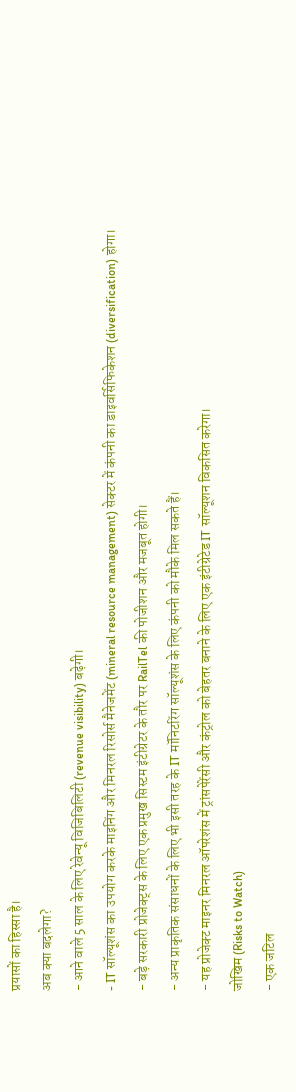प्रयासों का हिस्सा है।
अब क्या बदलेगा?
- आने वाले 5 साल के लिए रेवेन्यू विजिबिलिटी (revenue visibility) बढ़ेगी।
- IT सॉल्यूशंस का उपयोग करके माइनिंग और मिनरल रिसोर्स मैनेजमेंट (mineral resource management) सेक्टर में कंपनी का डाइवर्सिफिकेशन (diversification) होगा।
- बड़े सरकारी प्रोजेक्ट्स के लिए एक प्रमुख सिस्टम इंटीग्रेटर के तौर पर RailTel की पोजीशन और मजबूत होगी।
- अन्य प्राकृतिक संसाधनों के लिए भी इसी तरह के IT मॉनिटरिंग सॉल्यूशंस के लिए कंपनी को मौके मिल सकते हैं।
- यह प्रोजेक्ट माइनर मिनरल ऑपरेशंस में ट्रांसपेरेंसी और कंट्रोल को बेहतर बनाने के लिए एक इंटीग्रेटेड IT सॉल्यूशन विकसित करेगा।
जोखिम (Risks to Watch)
- एक जटिल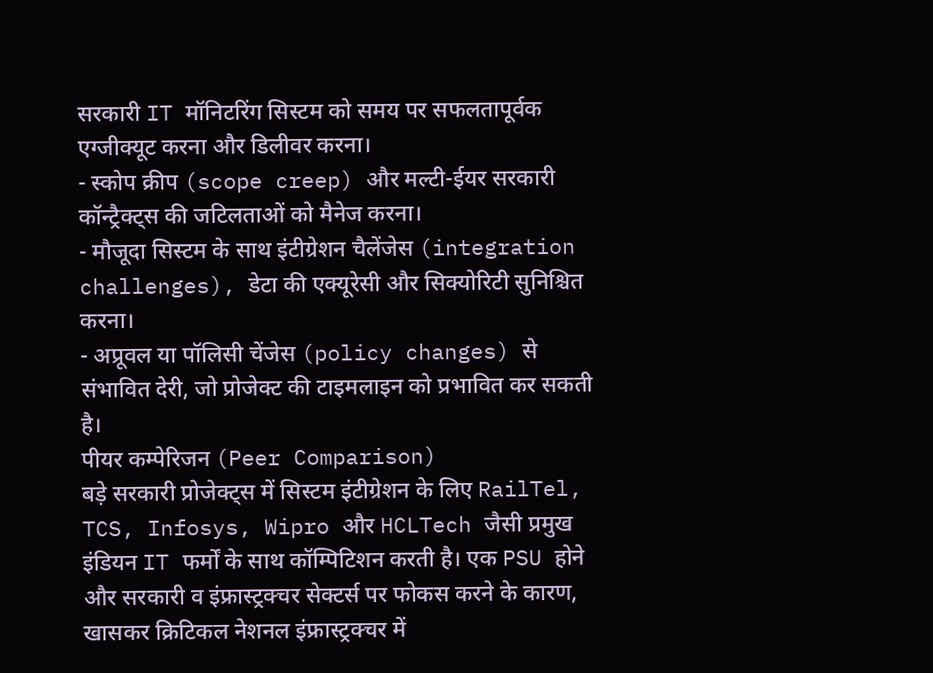सरकारी IT मॉनिटरिंग सिस्टम को समय पर सफलतापूर्वक एग्जीक्यूट करना और डिलीवर करना।
- स्कोप क्रीप (scope creep) और मल्टी-ईयर सरकारी कॉन्ट्रैक्ट्स की जटिलताओं को मैनेज करना।
- मौजूदा सिस्टम के साथ इंटीग्रेशन चैलेंजेस (integration challenges), डेटा की एक्यूरेसी और सिक्योरिटी सुनिश्चित करना।
- अप्रूवल या पॉलिसी चेंजेस (policy changes) से संभावित देरी, जो प्रोजेक्ट की टाइमलाइन को प्रभावित कर सकती है।
पीयर कम्पेरिजन (Peer Comparison)
बड़े सरकारी प्रोजेक्ट्स में सिस्टम इंटीग्रेशन के लिए RailTel, TCS, Infosys, Wipro और HCLTech जैसी प्रमुख इंडियन IT फर्मों के साथ कॉम्पिटिशन करती है। एक PSU होने और सरकारी व इंफ्रास्ट्रक्चर सेक्टर्स पर फोकस करने के कारण, खासकर क्रिटिकल नेशनल इंफ्रास्ट्रक्चर में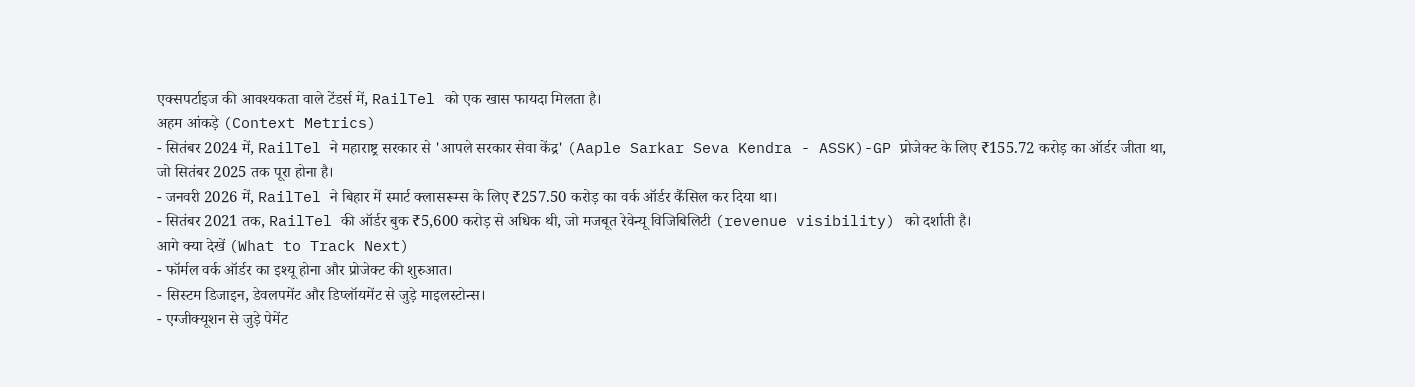एक्सपर्टाइज की आवश्यकता वाले टेंडर्स में, RailTel को एक खास फायदा मिलता है।
अहम आंकड़े (Context Metrics)
- सितंबर 2024 में, RailTel ने महाराष्ट्र सरकार से 'आपले सरकार सेवा केंद्र' (Aaple Sarkar Seva Kendra - ASSK)-GP प्रोजेक्ट के लिए ₹155.72 करोड़ का ऑर्डर जीता था, जो सितंबर 2025 तक पूरा होना है।
- जनवरी 2026 में, RailTel ने बिहार में स्मार्ट क्लासरूम्स के लिए ₹257.50 करोड़ का वर्क ऑर्डर कैंसिल कर दिया था।
- सितंबर 2021 तक, RailTel की ऑर्डर बुक ₹5,600 करोड़ से अधिक थी, जो मजबूत रेवेन्यू विजिबिलिटी (revenue visibility) को दर्शाती है।
आगे क्या देखें (What to Track Next)
- फॉर्मल वर्क ऑर्डर का इश्यू होना और प्रोजेक्ट की शुरुआत।
- सिस्टम डिजाइन, डेवलपमेंट और डिप्लॉयमेंट से जुड़े माइलस्टोन्स।
- एग्जीक्यूशन से जुड़े पेमेंट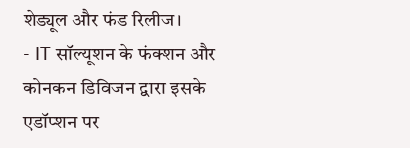शेड्यूल और फंड रिलीज।
- IT सॉल्यूशन के फंक्शन और कोनकन डिविजन द्वारा इसके एडॉप्शन पर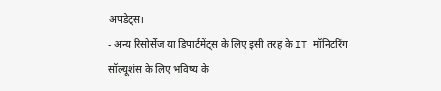अपडेट्स।
- अन्य रिसोर्सेज या डिपार्टमेंट्स के लिए इसी तरह के IT मॉनिटरिंग सॉल्यूशंस के लिए भविष्य के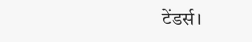टेंडर्स।